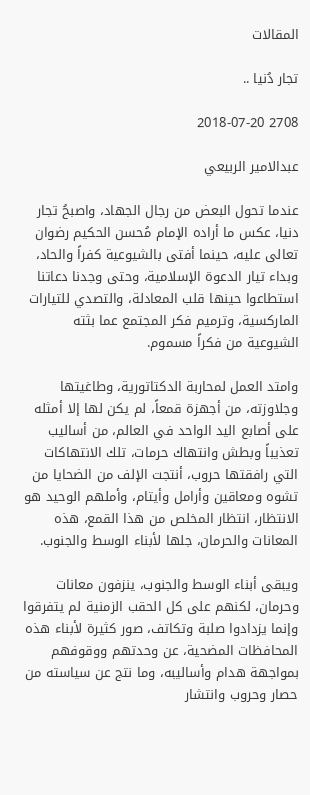المقالات

تجار دُنيا ..

2708 2018-07-20

عبدالامير الربيعي

عندما تحول البعض من رجال الجهاد، واصبحُ تجار دنيا، عكس ما أراده الإمام مُحسن الحكيم رضوان تعالى عليه، حينما أفتى بالشيوعية كفراً والحاد، وبداء تيار الدعوة الإسلامية، وحتى وجدنا دعاتنا استطاعوا حينها قلب المعادلة، والتصدي للتيارات الماركسية، وترميم فكر المجتمع عما بثته الشيوعية من فكراً مسموم.

وامتد العمل لمحاربة الدكتاتورية، وطاغيتها وجلاوزته، من أجهزة قمعاً، لم يكن لها إلا أمثله على أصابع اليد الواحد في العالم، من أساليب تعذيباً وبطش وانتهاك حرمات، تلك الانتهاكات التي رافقتها حروب، أنتجت الإلف من الضحايا من تشوه ومعاقين وأرامل وأيتام، وأملهم الوحيد هو الانتظار، انتظار المخلص من هذا القمع، هذه المعانات والحرمان، جلها لأبناء الوسط والجنوب.

ويبقى أبناء الوسط والجنوب، ينزفون معانات وحرمان، لكنهم على كل الحقب الزمنية لم يتفرقوا وإنما يزدادوا صلبة وتكاتف، صور كثيرة لأبناء هذه المحافظات المضحية، عن وحدتهم ووقوفهم بمواجهة هدام وأساليبه، وما نتج عن سياسته من حصار وحروب وانتشار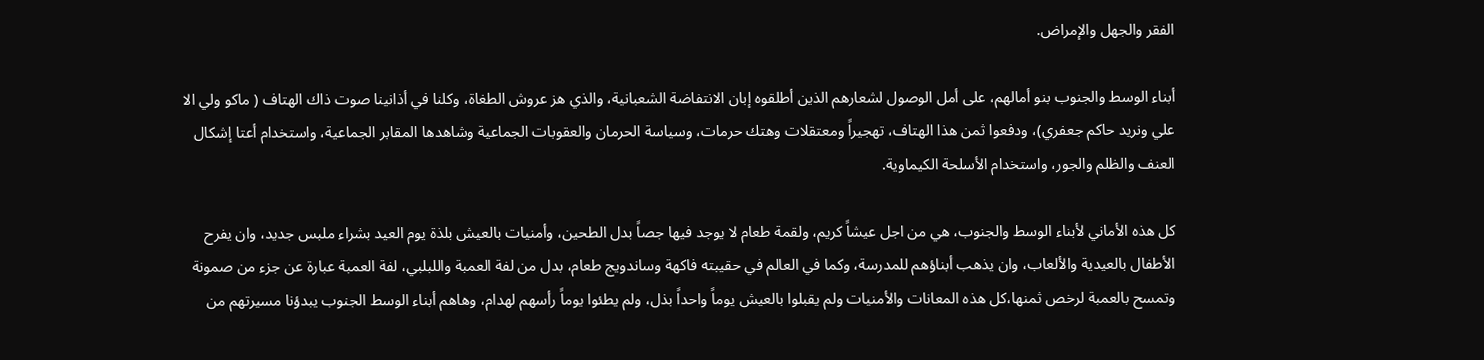الفقر والجهل والإمراض.

أبناء الوسط والجنوب بنو أمالهم، على أمل الوصول لشعارهم الذين أطلقوه إبان الانتفاضة الشعبانية، والذي هز عروش الطغاة، وكلنا في أذانينا صوت ذاك الهتاف ( ماكو ولي الا علي ونريد حاكم جعفري)، ودفعوا ثمن هذا الهتاف، تهجيراً ومعتقلات وهتك حرمات، وسياسة الحرمان والعقوبات الجماعية وشاهدها المقابر الجماعية، واستخدام أعتا إشكال العنف والظلم والجور، واستخدام الأسلحة الكيماوية.

كل هذه الأماني لأبناء الوسط والجنوب، هي من اجل عيشاً كريم، ولقمة طعام لا يوجد فيها جصاً بدل الطحين، وأمنيات بالعيش بلذة يوم العيد بشراء ملبس جديد، وان يفرح الأطفال بالعيدية والألعاب، وان يذهب أبناؤهم للمدرسة، وكما في العالم في حقيبته فاكهة وساندويج طعام، بدل من لفة العمبة واللبلبي، لفة العمبة عبارة عن جزء من صمونة وتمسح بالعمبة لرخص ثمنها،كل هذه المعانات والأمنيات ولم يقبلوا بالعيش يوماً واحداً بذل، ولم يطئوا يوماً رأسهم لهدام، وهاهم أبناء الوسط الجنوب يبدؤنا مسيرتهم من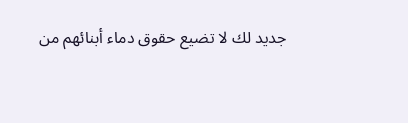جديد لك لا تضيع حقوق دماء أبنائهم من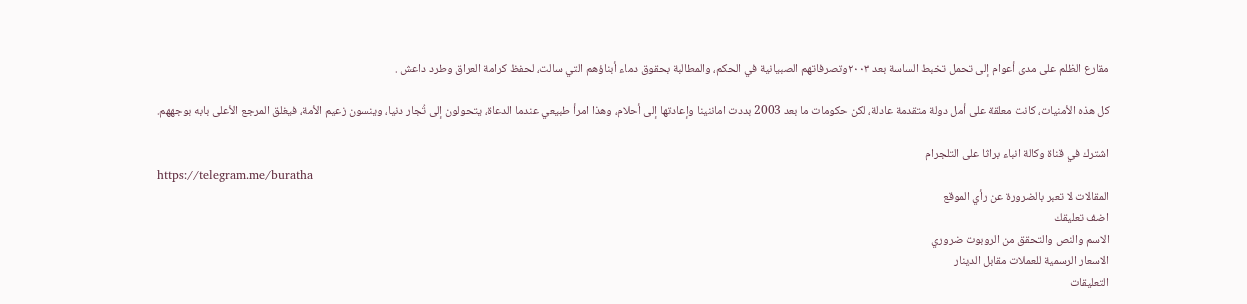مقارع الظلم على مدى أعوام إلى تحمل تخبط الساسة بعد ٢٠٠٣وتصرفاتهم الصبيانية في الحكم، والمطالبة بحقوق دماء أبناؤهم التي سالت، لحفظ كرامة العراق وطرد داعش .

كل هذه الأمنيات، كانت معلقة على أمل دولة متقدمة عادلة، لكن حكومات ما بعد 2003 بددت اماننينا وإعادتها إلى أحلام، وهذا امرأ طبيعي عندما الدعاة، يتحولون إلى تُجار دنيا، وينسون زعيم الأمة، فيغلق المرجع الأعلى بابه بوجههم.

اشترك في قناة وكالة انباء براثا على التلجرام
https://telegram.me/buratha
المقالات لا تعبر بالضرورة عن رأي الموقع
اضف تعليقك
الاسم والنص والتحقق من الروبوت ضروري
الاسعار الرسمية للعملات مقابل الدينار
التعليقات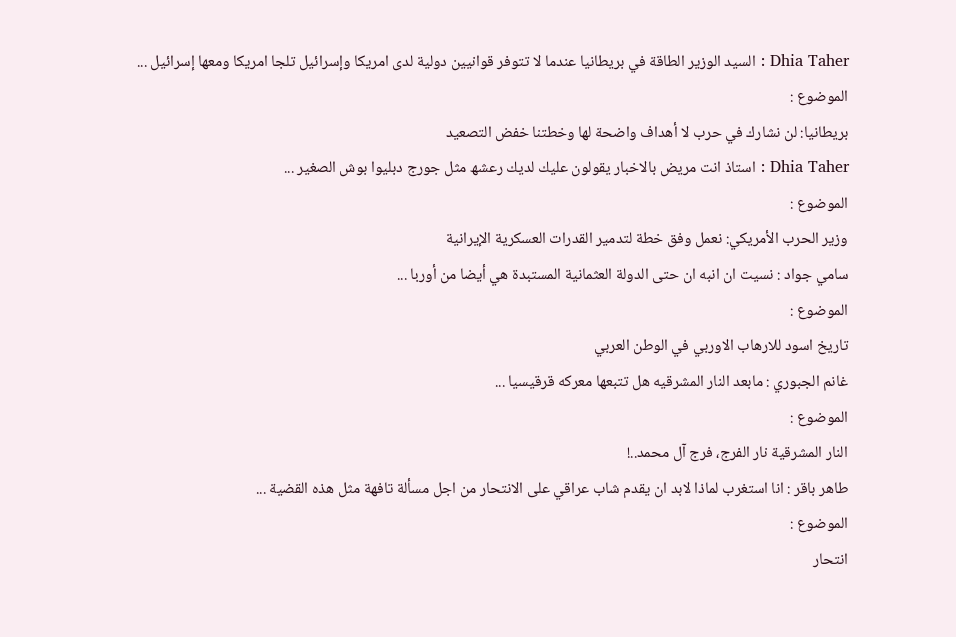Dhia Taher : السيد الوزير الطاقة في بريطانيا عندما لا تتوفر قوانيين دولية لدى امريكا وإسرائيل تلجا امريكا ومعھا إسرائيل ...
الموضوع :
بريطانيا: لن نشارك في حرب لا أهداف واضحة لها وخطتنا خفض التصعيد
Dhia Taher : استاذ انت مريض بالاخبار يقولون عليك لديك رعشھ مثل جورج دبليوا بوش الصغير ...
الموضوع :
وزير الحرب الأمريكي: نعمل وفق خطة لتدمير القدرات العسكرية الإيرانية
سامي جواد : نسيت ان انبه ان حتى الدولة العثمانية المستبدة هي أيضا من أوربا ...
الموضوع :
تاريخ اسود للارهاب الاوربي في الوطن العربي
غانم الجبوري : مابعد النار المشرقيه هل تتبعها معركه قرقيسيا ...
الموضوع :
النار المشرقية نار الفرج، فرج آل محمد..!
طاهر باقر : انا استغرب لماذا لابد ان يقدم شاب عراقي على الانتحار من اجل مسألة تافهة مثل هذه القضية ...
الموضوع :
انتحار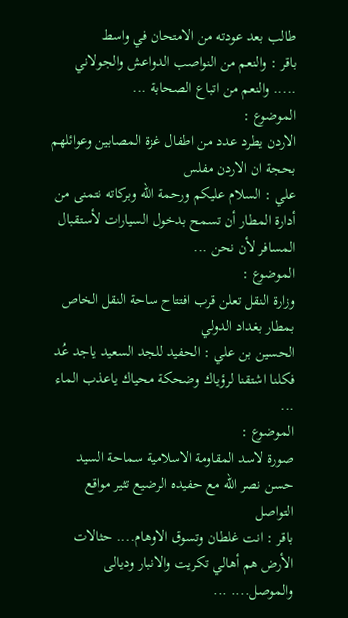طالب بعد عودته من الامتحان في واسط
باقر : والنعم من النواصب الدواعش والجولاني ..... والنعم من اتباع الصحابة ...
الموضوع :
الاردن يطرد عدد من اطفال غزة المصابين وعوائلهم بحجة ان الاردن مفلس
علي : السلام عليكم ورحمة الله وبركاته نتمنى من أدارة المطار أن تسمح بدخول السيارات لأستقبال المسافر لأن نحن ...
الموضوع :
وزارة النقل تعلن قرب افتتاح ساحة النقل الخاص بمطار بغداد الدولي
الحسين بن علي : الحفيد للجد السعيد ياجد عُد فكلنا اشتقنا لرؤياك وضحكة محياك ياعذب الماء ...
الموضوع :
صورة لاسد المقاومة الاسلامية سماحة السيد حسن نصر الله مع حفيده الرضيع تثير مواقع التواصل
باقر : انت غلطان وتسوق الاوهام.... حثالات الأرض هم أهالي تكريت والانبار وديالى والموصل.... ...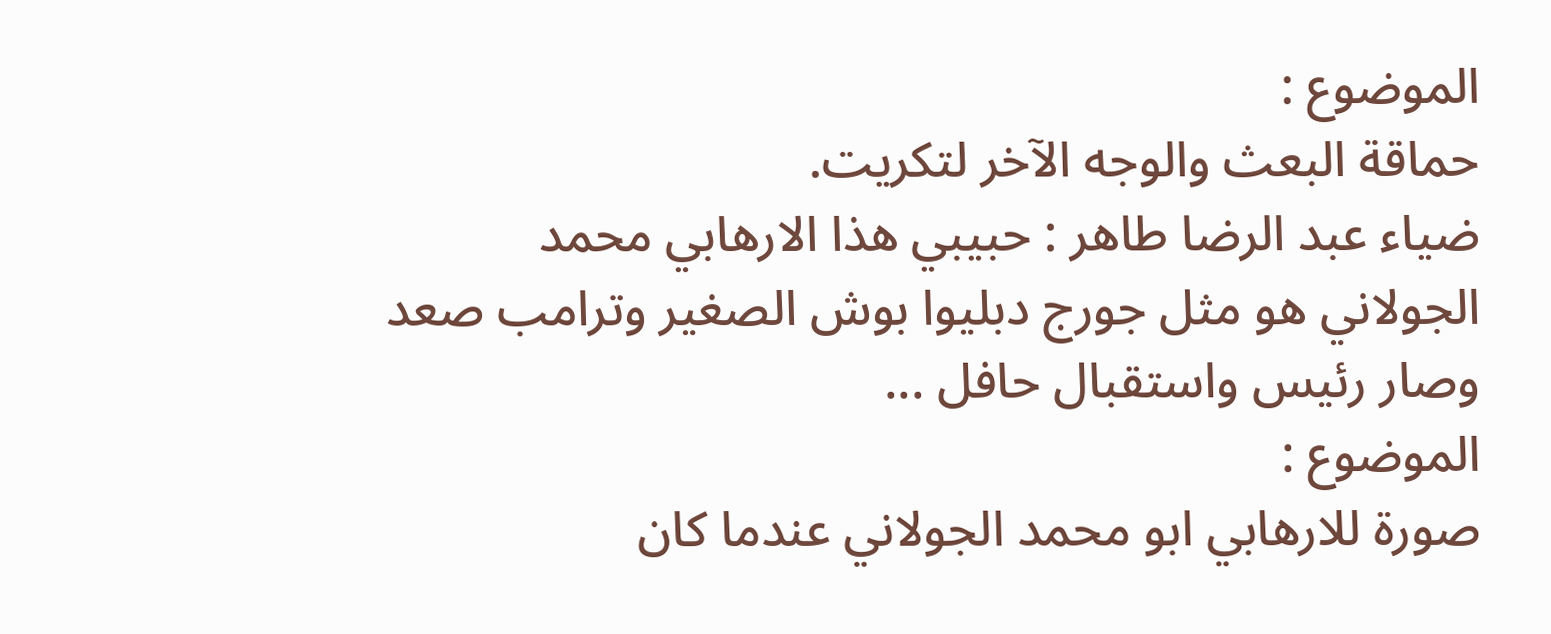الموضوع :
حماقة البعث والوجه الآخر لتكريت.
ضياء عبد الرضا طاهر : حبيبي ھذا الارھابي محمد الجولاني ھو مثل جورج دبليوا بوش الصغير وترامب صعد وصار رئيس واستقبال حافل ...
الموضوع :
صورة للارهابي ابو محمد الجولاني عندما كان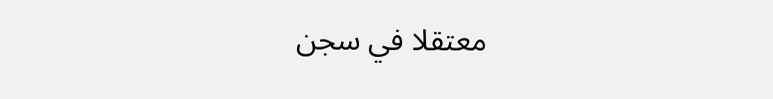معتقلا في سجن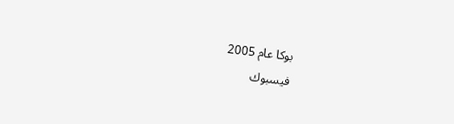بوكا عام 2005
فيسبوك